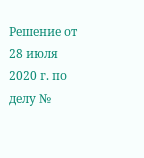Решение от 28 июля 2020 г. по делу №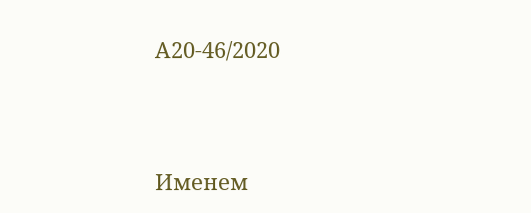А20-46/2020




Именем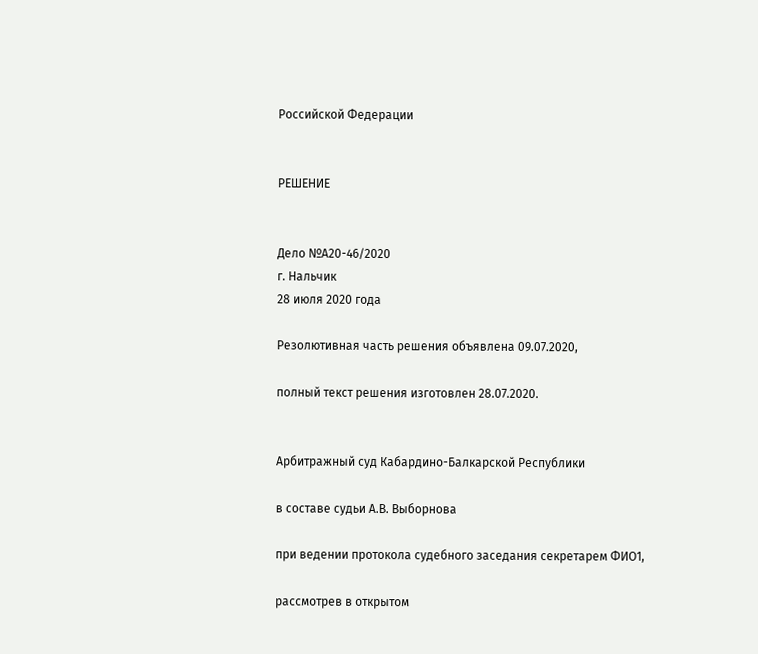Российской Федерации


РЕШЕНИЕ


Дело №А20-46/2020
г. Нальчик
28 июля 2020 года

Резолютивная часть решения объявлена 09.07.2020,

полный текст решения изготовлен 28.07.2020.


Арбитражный суд Кабардино-Балкарской Республики

в составе судьи А.В. Выборнова

при ведении протокола судебного заседания секретарем ФИО1,

рассмотрев в открытом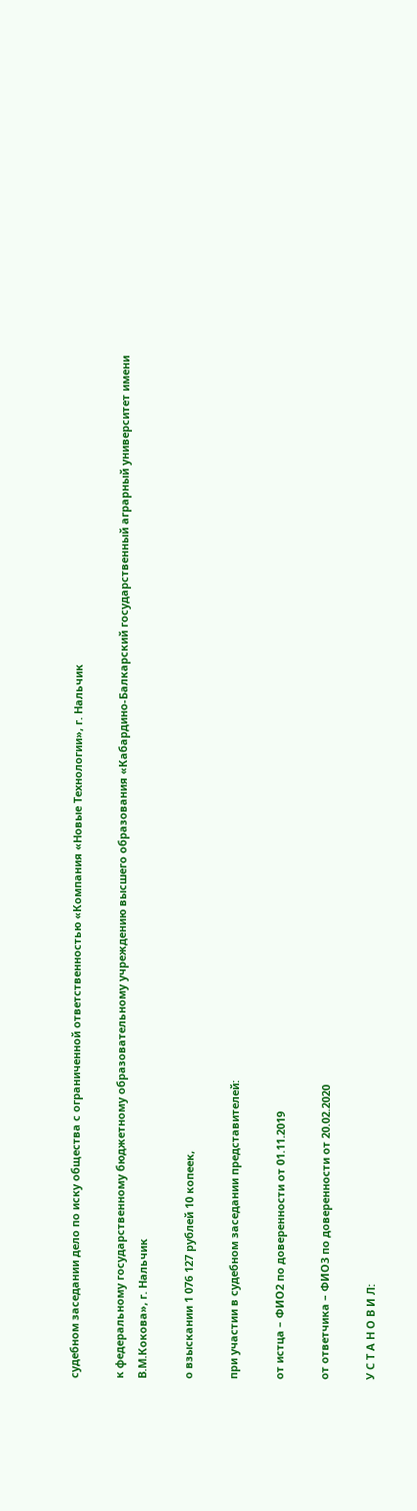судебном заседании дело по иску общества с ограниченной ответственностью «Компания «Новые Технологии», г. Нальчик

к федеральному государственному бюджетному образовательному учреждению высшего образования «Кабардино-Балкарский государственный аграрный университет имени В.М.Кокова», г. Нальчик

о взыскании 1 076 127 рублей 10 копеек,

при участии в судебном заседании представителей:

от истца – ФИО2 по доверенности от 01.11.2019

от ответчика – ФИО3 по доверенности от 20.02.2020

У С Т А Н О В И Л: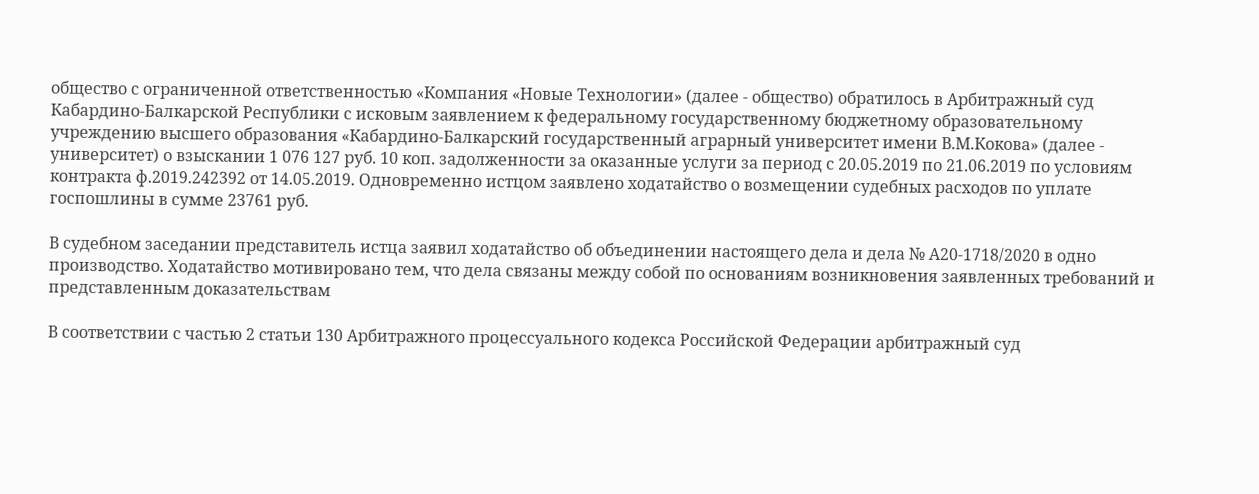общество с ограниченной ответственностью «Компания «Новые Технологии» (далее - общество) обратилось в Арбитражный суд Кабардино-Балкарской Республики с исковым заявлением к федеральному государственному бюджетному образовательному учреждению высшего образования «Кабардино-Балкарский государственный аграрный университет имени В.М.Кокова» (далее - университет) о взыскании 1 076 127 руб. 10 коп. задолженности за оказанные услуги за период с 20.05.2019 по 21.06.2019 по условиям контракта ф.2019.242392 от 14.05.2019. Одновременно истцом заявлено ходатайство о возмещении судебных расходов по уплате госпошлины в сумме 23761 руб.

В судебном заседании представитель истца заявил ходатайство об объединении настоящего дела и дела № А20-1718/2020 в одно производство. Ходатайство мотивировано тем, что дела связаны между собой по основаниям возникновения заявленных требований и представленным доказательствам

В соответствии с частью 2 статьи 130 Арбитражного процессуального кодекса Российской Федерации арбитражный суд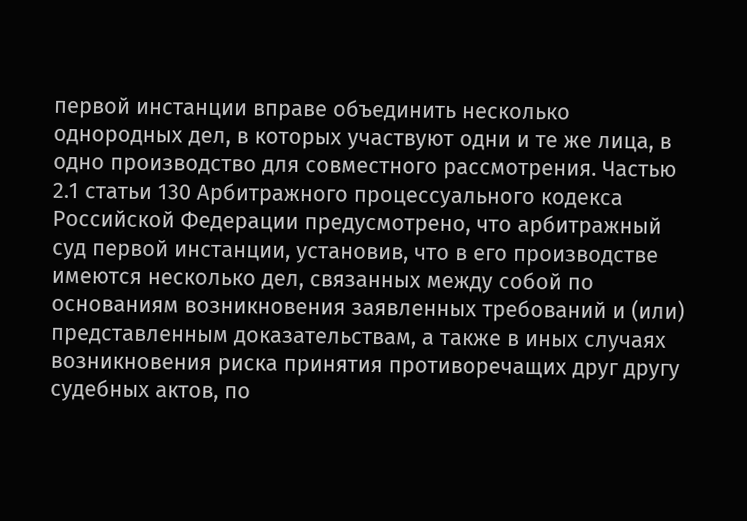первой инстанции вправе объединить несколько однородных дел, в которых участвуют одни и те же лица, в одно производство для совместного рассмотрения. Частью 2.1 статьи 130 Арбитражного процессуального кодекса Российской Федерации предусмотрено, что арбитражный суд первой инстанции, установив, что в его производстве имеются несколько дел, связанных между собой по основаниям возникновения заявленных требований и (или) представленным доказательствам, а также в иных случаях возникновения риска принятия противоречащих друг другу судебных актов, по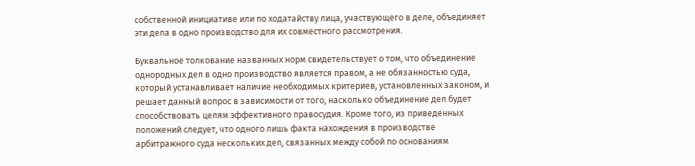собственной инициативе или по ходатайству лица, участвующего в деле, объединяет эти дела в одно производство для их совместного рассмотрения.

Буквальное толкование названных норм свидетельствует о том, что объединение однородных дел в одно производство является правом, а не обязанностью суда, который устанавливает наличие необходимых критериев, установленных законом, и решает данный вопрос в зависимости от того, насколько объединение дел будет способствовать целям эффективного правосудия. Кроме того, из приведенных положений следует, что одного лишь факта нахождения в производстве арбитражного суда нескольких дел, связанных между собой по основаниям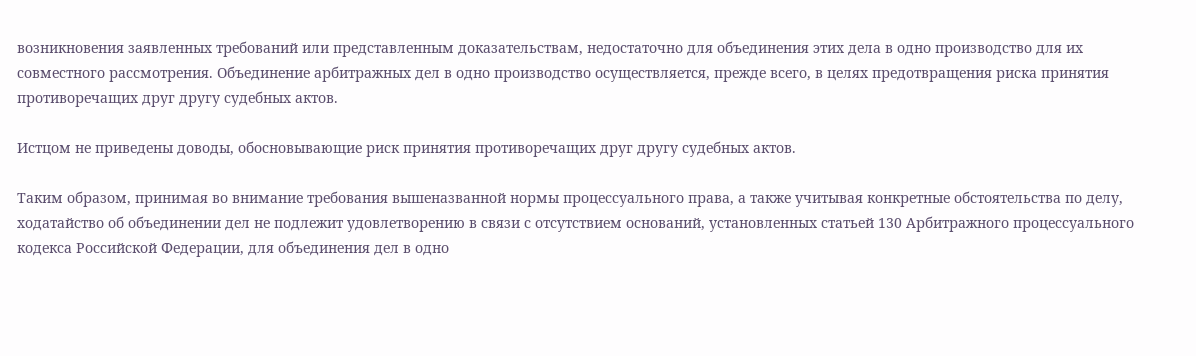возникновения заявленных требований или представленным доказательствам, недостаточно для объединения этих дела в одно производство для их совместного рассмотрения. Объединение арбитражных дел в одно производство осуществляется, прежде всего, в целях предотвращения риска принятия противоречащих друг другу судебных актов.

Истцом не приведены доводы, обосновывающие риск принятия противоречащих друг другу судебных актов.

Таким образом, принимая во внимание требования вышеназванной нормы процессуального права, а также учитывая конкретные обстоятельства по делу, ходатайство об объединении дел не подлежит удовлетворению в связи с отсутствием оснований, установленных статьей 130 Арбитражного процессуального кодекса Российской Федерации, для объединения дел в одно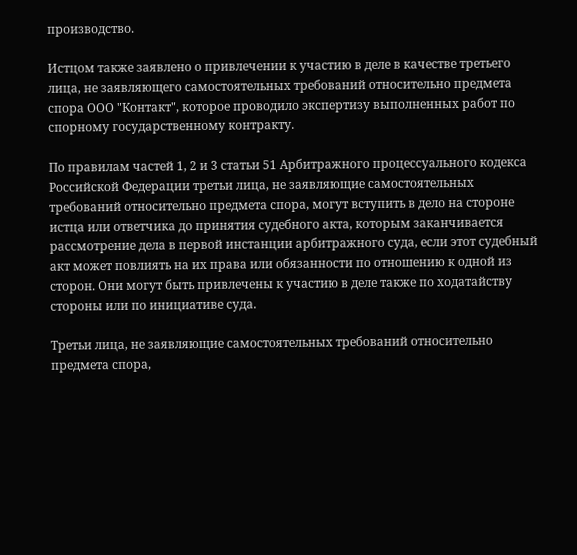производство.

Истцом также заявлено о привлечении к участию в деле в качестве третьего лица, не заявляющего самостоятельных требований относительно предмета спора ООО "Контакт", которое проводило экспертизу выполненных работ по спорному государственному контракту.

По правилам частей 1, 2 и 3 статьи 51 Арбитражного процессуального кодекса Российской Федерации третьи лица, не заявляющие самостоятельных требований относительно предмета спора, могут вступить в дело на стороне истца или ответчика до принятия судебного акта, которым заканчивается рассмотрение дела в первой инстанции арбитражного суда, если этот судебный акт может повлиять на их права или обязанности по отношению к одной из сторон. Они могут быть привлечены к участию в деле также по ходатайству стороны или по инициативе суда.

Третьи лица, не заявляющие самостоятельных требований относительно предмета спора,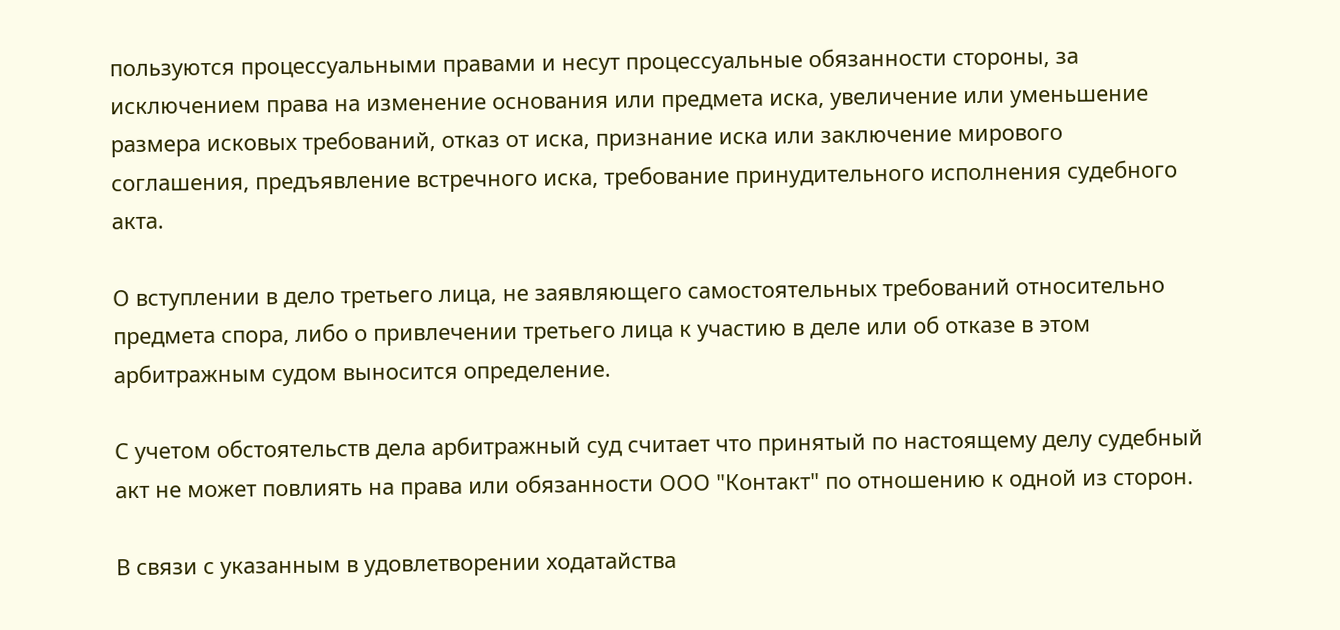пользуются процессуальными правами и несут процессуальные обязанности стороны, за исключением права на изменение основания или предмета иска, увеличение или уменьшение размера исковых требований, отказ от иска, признание иска или заключение мирового соглашения, предъявление встречного иска, требование принудительного исполнения судебного акта.

О вступлении в дело третьего лица, не заявляющего самостоятельных требований относительно предмета спора, либо о привлечении третьего лица к участию в деле или об отказе в этом арбитражным судом выносится определение.

С учетом обстоятельств дела арбитражный суд считает что принятый по настоящему делу судебный акт не может повлиять на права или обязанности ООО "Контакт" по отношению к одной из сторон.

В связи с указанным в удовлетворении ходатайства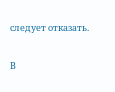следует отказать.

В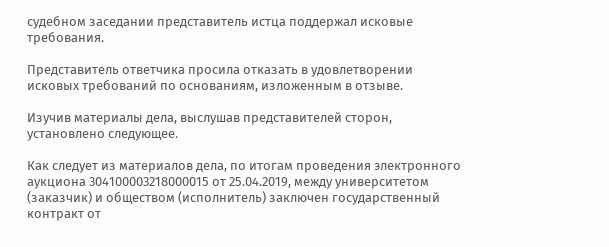судебном заседании представитель истца поддержал исковые требования.

Представитель ответчика просила отказать в удовлетворении исковых требований по основаниям, изложенным в отзыве.

Изучив материалы дела, выслушав представителей сторон, установлено следующее.

Как следует из материалов дела, по итогам проведения электронного аукциона 304100003218000015 от 25.04.2019, между университетом (заказчик) и обществом (исполнитель) заключен государственный контракт от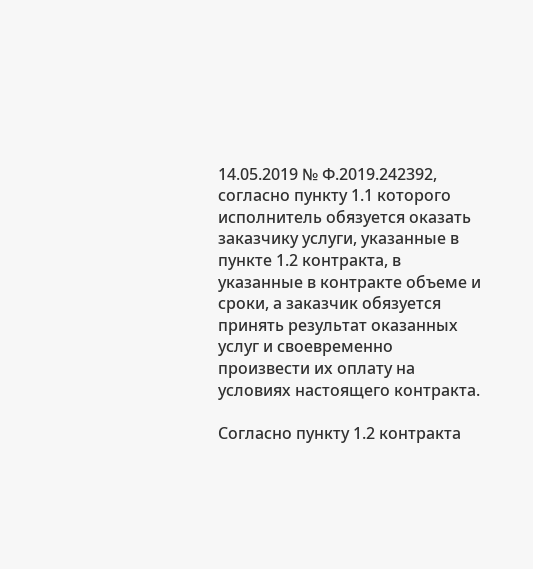14.05.2019 № Ф.2019.242392, согласно пункту 1.1 которого исполнитель обязуется оказать заказчику услуги, указанные в пункте 1.2 контракта, в указанные в контракте объеме и сроки, а заказчик обязуется принять результат оказанных услуг и своевременно произвести их оплату на условиях настоящего контракта.

Согласно пункту 1.2 контракта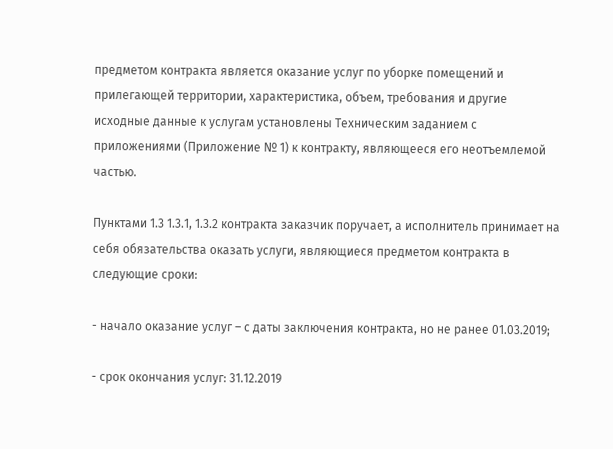предметом контракта является оказание услуг по уборке помещений и прилегающей территории, характеристика, объем, требования и другие исходные данные к услугам установлены Техническим заданием с приложениями (Приложение № 1) к контракту, являющееся его неотъемлемой частью.

Пунктами 1.3 1.3.1, 1.3.2 контракта заказчик поручает, а исполнитель принимает на себя обязательства оказать услуги, являющиеся предметом контракта в следующие сроки:

- начало оказание услуг – с даты заключения контракта, но не ранее 01.03.2019;

- срок окончания услуг: 31.12.2019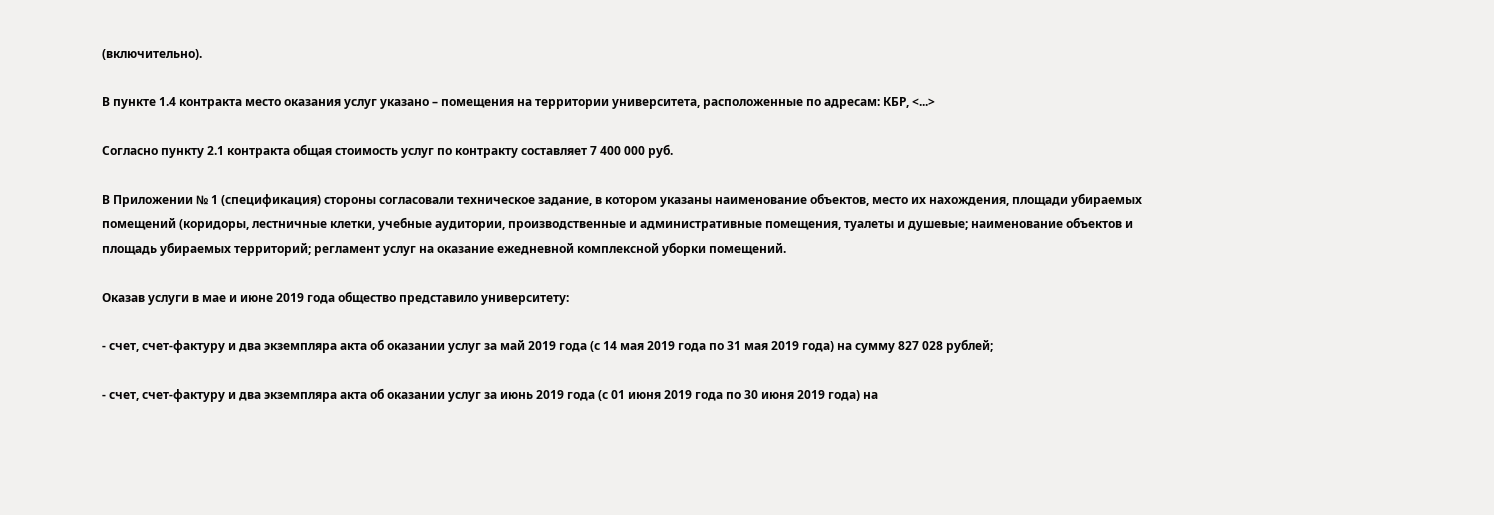(включительно).

В пункте 1.4 контракта место оказания услуг указано – помещения на территории университета, расположенные по адресам: КБР, <...>

Согласно пункту 2.1 контракта общая стоимость услуг по контракту составляет 7 400 000 руб.

В Приложении № 1 (спецификация) стороны согласовали техническое задание, в котором указаны наименование объектов, место их нахождения, площади убираемых помещений (коридоры, лестничные клетки, учебные аудитории, производственные и административные помещения, туалеты и душевые; наименование объектов и площадь убираемых территорий; регламент услуг на оказание ежедневной комплексной уборки помещений.

Оказав услуги в мае и июне 2019 года общество представило университету:

- счет, счет-фактуру и два экземпляра акта об оказании услуг за май 2019 года (с 14 мая 2019 года по 31 мая 2019 года) на сумму 827 028 рублей;

- счет, счет-фактуру и два экземпляра акта об оказании услуг за июнь 2019 года (с 01 июня 2019 года по 30 июня 2019 года) на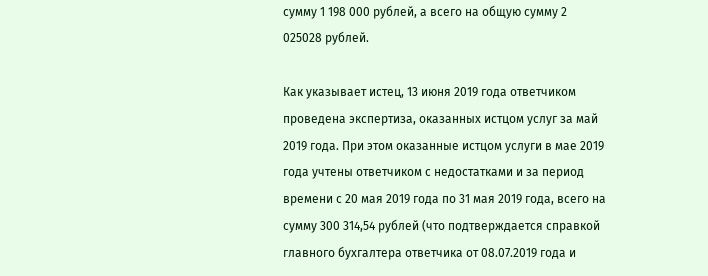сумму 1 198 000 рублей, а всего на общую сумму 2 025028 рублей.

Как указывает истец, 13 июня 2019 года ответчиком проведена экспертиза, оказанных истцом услуг за май 2019 года. При этом оказанные истцом услуги в мае 2019 года учтены ответчиком с недостатками и за период времени с 20 мая 2019 года по 31 мая 2019 года, всего на сумму 300 314,54 рублей (что подтверждается справкой главного бухгалтера ответчика от 08.07.2019 года и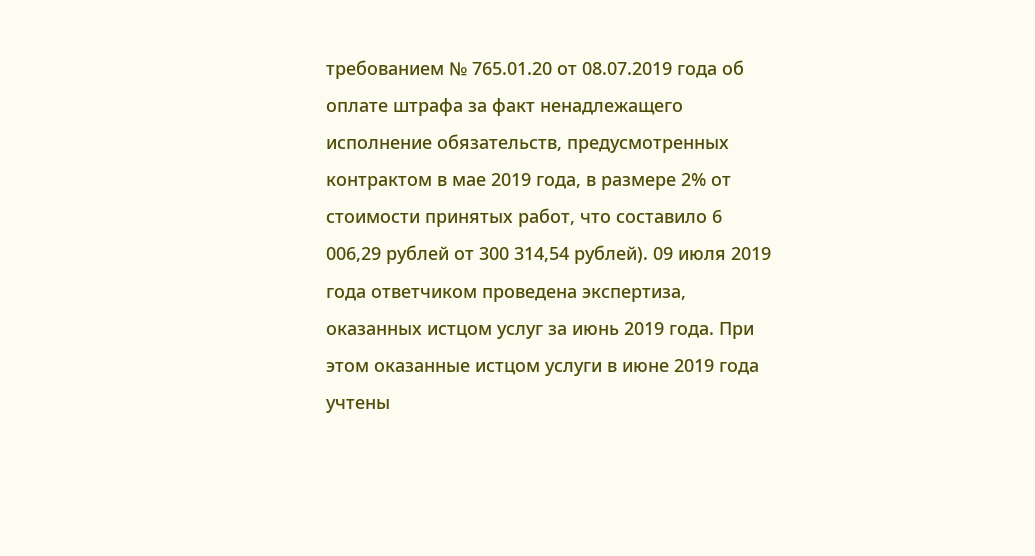требованием № 765.01.20 от 08.07.2019 года об оплате штрафа за факт ненадлежащего исполнение обязательств, предусмотренных контрактом в мае 2019 года, в размере 2% от стоимости принятых работ, что составило 6 006,29 рублей от 300 314,54 рублей). 09 июля 2019 года ответчиком проведена экспертиза, оказанных истцом услуг за июнь 2019 года. При этом оказанные истцом услуги в июне 2019 года учтены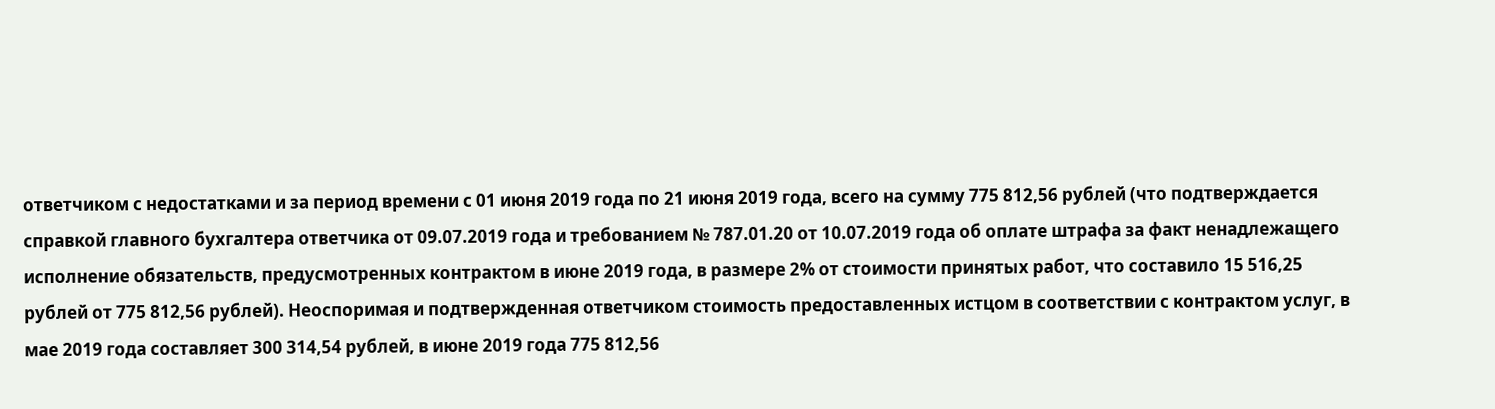ответчиком с недостатками и за период времени с 01 июня 2019 года по 21 июня 2019 года, всего на сумму 775 812,56 рублей (что подтверждается справкой главного бухгалтера ответчика от 09.07.2019 года и требованием № 787.01.20 от 10.07.2019 года об оплате штрафа за факт ненадлежащего исполнение обязательств, предусмотренных контрактом в июне 2019 года, в размере 2% от стоимости принятых работ, что составило 15 516,25 рублей от 775 812,56 рублей). Неоспоримая и подтвержденная ответчиком стоимость предоставленных истцом в соответствии с контрактом услуг, в мае 2019 года составляет 300 314,54 рублей, в июне 2019 года 775 812,56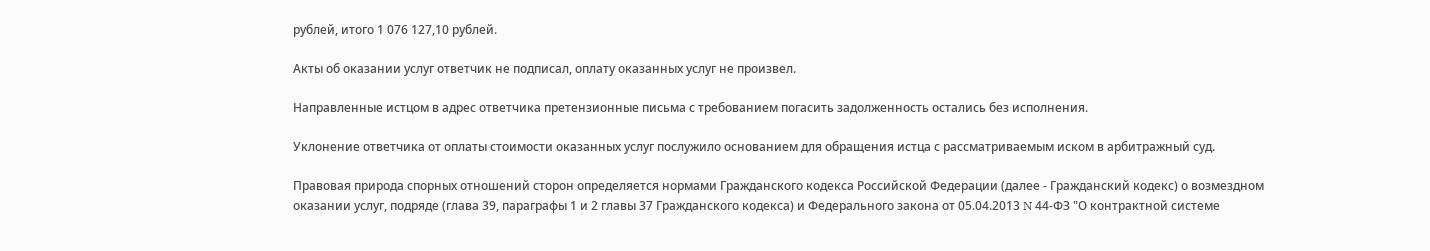рублей, итого 1 076 127,10 рублей.

Акты об оказании услуг ответчик не подписал, оплату оказанных услуг не произвел.

Направленные истцом в адрес ответчика претензионные письма с требованием погасить задолженность остались без исполнения.

Уклонение ответчика от оплаты стоимости оказанных услуг послужило основанием для обращения истца с рассматриваемым иском в арбитражный суд.

Правовая природа спорных отношений сторон определяется нормами Гражданского кодекса Российской Федерации (далее - Гражданский кодекс) о возмездном оказании услуг, подряде (глава 39, параграфы 1 и 2 главы 37 Гражданского кодекса) и Федерального закона от 05.04.2013 N 44-ФЗ "О контрактной системе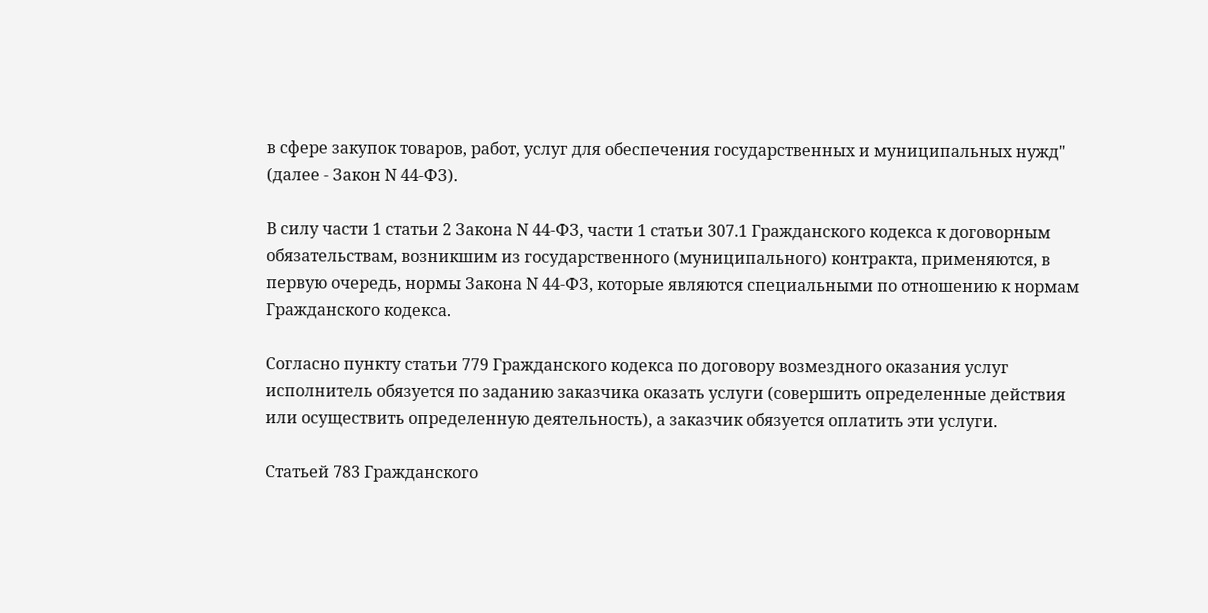в сфере закупок товаров, работ, услуг для обеспечения государственных и муниципальных нужд" (далее - Закон N 44-ФЗ).

В силу части 1 статьи 2 Закона N 44-ФЗ, части 1 статьи 307.1 Гражданского кодекса к договорным обязательствам, возникшим из государственного (муниципального) контракта, применяются, в первую очередь, нормы Закона N 44-ФЗ, которые являются специальными по отношению к нормам Гражданского кодекса.

Согласно пункту статьи 779 Гражданского кодекса по договору возмездного оказания услуг исполнитель обязуется по заданию заказчика оказать услуги (совершить определенные действия или осуществить определенную деятельность), а заказчик обязуется оплатить эти услуги.

Статьей 783 Гражданского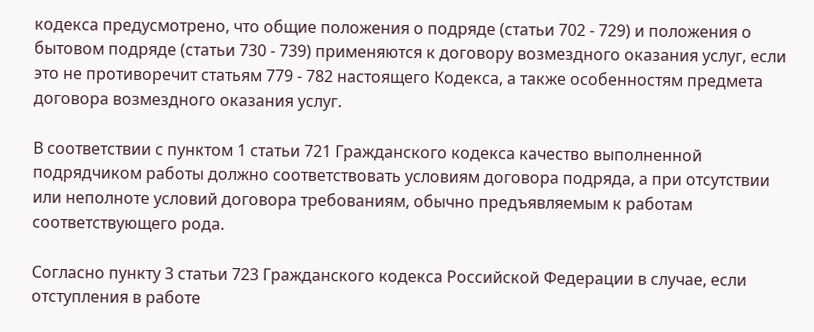кодекса предусмотрено, что общие положения о подряде (статьи 702 - 729) и положения о бытовом подряде (статьи 730 - 739) применяются к договору возмездного оказания услуг, если это не противоречит статьям 779 - 782 настоящего Кодекса, а также особенностям предмета договора возмездного оказания услуг.

В соответствии с пунктом 1 статьи 721 Гражданского кодекса качество выполненной подрядчиком работы должно соответствовать условиям договора подряда, а при отсутствии или неполноте условий договора требованиям, обычно предъявляемым к работам соответствующего рода.

Согласно пункту 3 статьи 723 Гражданского кодекса Российской Федерации в случае, если отступления в работе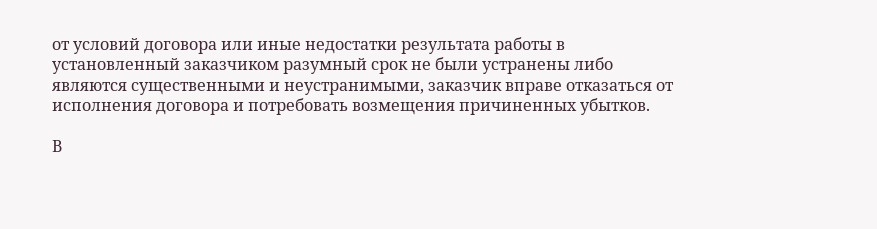от условий договора или иные недостатки результата работы в установленный заказчиком разумный срок не были устранены либо являются существенными и неустранимыми, заказчик вправе отказаться от исполнения договора и потребовать возмещения причиненных убытков.

В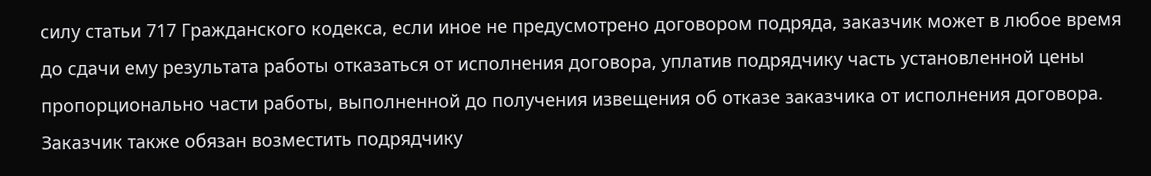силу статьи 717 Гражданского кодекса, если иное не предусмотрено договором подряда, заказчик может в любое время до сдачи ему результата работы отказаться от исполнения договора, уплатив подрядчику часть установленной цены пропорционально части работы, выполненной до получения извещения об отказе заказчика от исполнения договора. Заказчик также обязан возместить подрядчику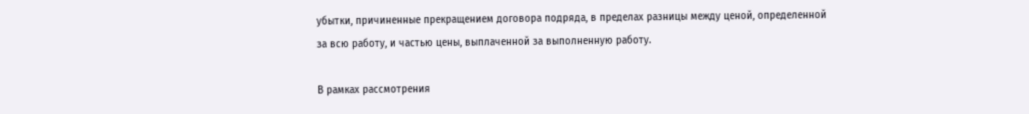убытки, причиненные прекращением договора подряда, в пределах разницы между ценой, определенной за всю работу, и частью цены, выплаченной за выполненную работу.

В рамках рассмотрения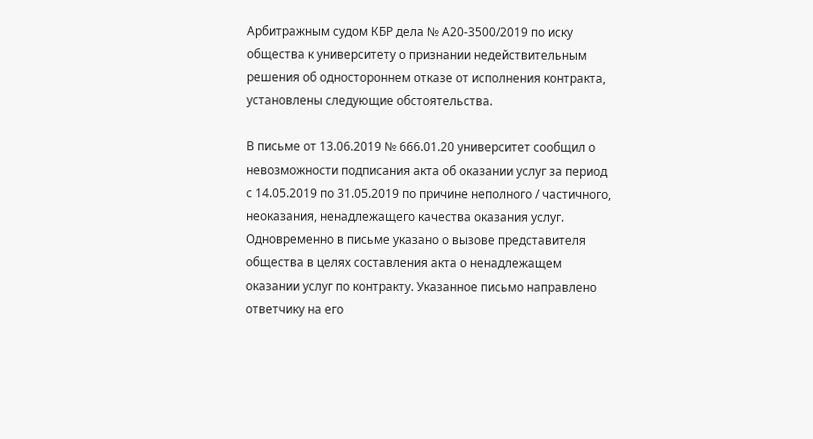Арбитражным судом КБР дела № А20-3500/2019 по иску общества к университету о признании недействительным решения об одностороннем отказе от исполнения контракта, установлены следующие обстоятельства.

В письме от 13.06.2019 № 666.01.20 университет сообщил о невозможности подписания акта об оказании услуг за период с 14.05.2019 по 31.05.2019 по причине неполного / частичного, неоказания, ненадлежащего качества оказания услуг. Одновременно в письме указано о вызове представителя общества в целях составления акта о ненадлежащем оказании услуг по контракту. Указанное письмо направлено ответчику на его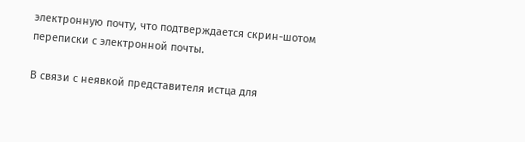электронную почту, что подтверждается скрин-шотом переписки с электронной почты.

В связи с неявкой представителя истца для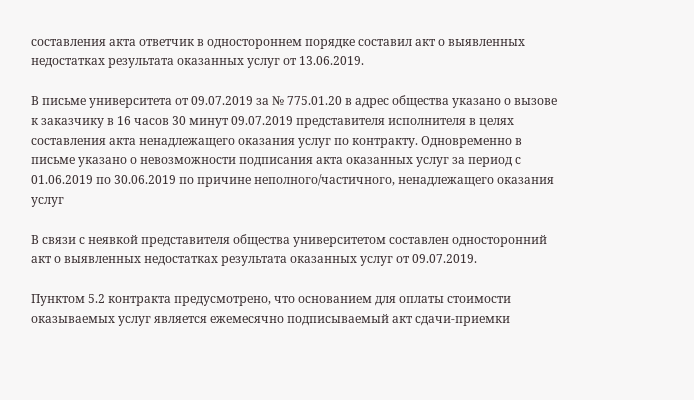составления акта ответчик в одностороннем порядке составил акт о выявленных недостатках результата оказанных услуг от 13.06.2019.

В письме университета от 09.07.2019 за № 775.01.20 в адрес общества указано о вызове к заказчику в 16 часов 30 минут 09.07.2019 представителя исполнителя в целях составления акта ненадлежащего оказания услуг по контракту. Одновременно в письме указано о невозможности подписания акта оказанных услуг за период с 01.06.2019 по 30.06.2019 по причине неполного/частичного, ненадлежащего оказания услуг

В связи с неявкой представителя общества университетом составлен односторонний акт о выявленных недостатках результата оказанных услуг от 09.07.2019.

Пунктом 5.2 контракта предусмотрено, что основанием для оплаты стоимости оказываемых услуг является ежемесячно подписываемый акт сдачи-приемки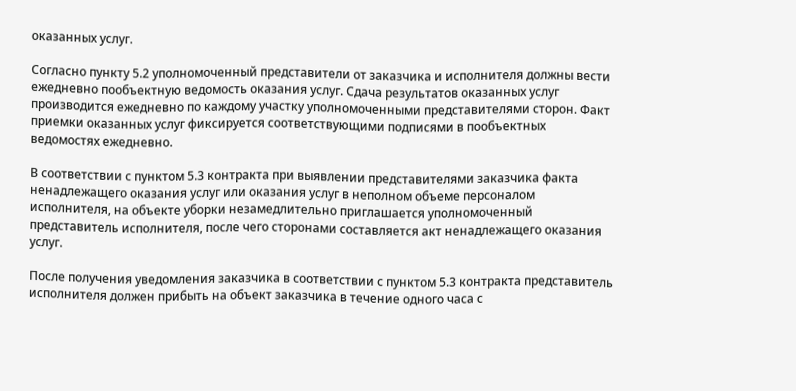оказанных услуг.

Согласно пункту 5.2 уполномоченный представители от заказчика и исполнителя должны вести ежедневно пообъектную ведомость оказания услуг. Сдача результатов оказанных услуг производится ежедневно по каждому участку уполномоченными представителями сторон. Факт приемки оказанных услуг фиксируется соответствующими подписями в пообъектных ведомостях ежедневно.

В соответствии с пунктом 5.3 контракта при выявлении представителями заказчика факта ненадлежащего оказания услуг или оказания услуг в неполном объеме персоналом исполнителя, на объекте уборки незамедлительно приглашается уполномоченный представитель исполнителя, после чего сторонами составляется акт ненадлежащего оказания услуг.

После получения уведомления заказчика в соответствии с пунктом 5.3 контракта представитель исполнителя должен прибыть на объект заказчика в течение одного часа с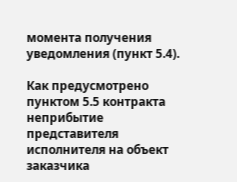момента получения уведомления (пункт 5.4).

Как предусмотрено пунктом 5.5 контракта неприбытие представителя исполнителя на объект заказчика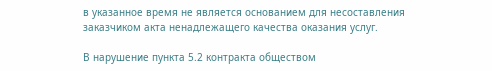в указанное время не является основанием для несоставления заказчиком акта ненадлежащего качества оказания услуг.

В нарушение пункта 5.2 контракта обществом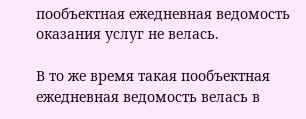пообъектная ежедневная ведомость оказания услуг не велась.

В то же время такая пообъектная ежедневная ведомость велась в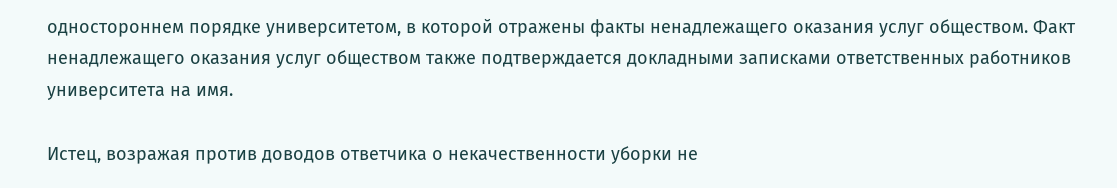одностороннем порядке университетом, в которой отражены факты ненадлежащего оказания услуг обществом. Факт ненадлежащего оказания услуг обществом также подтверждается докладными записками ответственных работников университета на имя.

Истец, возражая против доводов ответчика о некачественности уборки не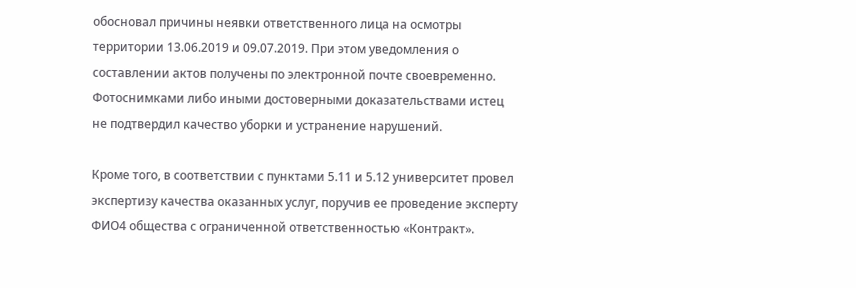обосновал причины неявки ответственного лица на осмотры территории 13.06.2019 и 09.07.2019. При этом уведомления о составлении актов получены по электронной почте своевременно. Фотоснимками либо иными достоверными доказательствами истец не подтвердил качество уборки и устранение нарушений.

Кроме того, в соответствии с пунктами 5.11 и 5.12 университет провел экспертизу качества оказанных услуг, поручив ее проведение эксперту ФИО4 общества с ограниченной ответственностью «Контракт».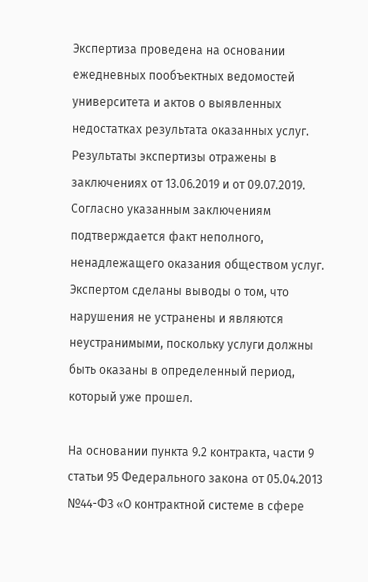Экспертиза проведена на основании ежедневных пообъектных ведомостей университета и актов о выявленных недостатках результата оказанных услуг. Результаты экспертизы отражены в заключениях от 13.06.2019 и от 09.07.2019. Согласно указанным заключениям подтверждается факт неполного, ненадлежащего оказания обществом услуг. Экспертом сделаны выводы о том, что нарушения не устранены и являются неустранимыми, поскольку услуги должны быть оказаны в определенный период, который уже прошел.

На основании пункта 9.2 контракта, части 9 статьи 95 Федерального закона от 05.04.2013 №44-ФЗ «О контрактной системе в сфере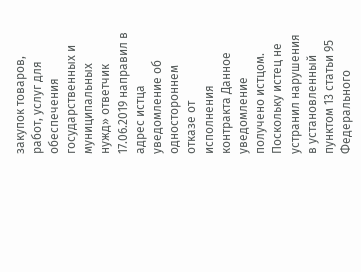закупок товаров, работ, услуг для обеспечения государственных и муниципальных нужд» ответчик 17.06.2019 направил в адрес истца уведомление об одностороннем отказе от исполнения контракта Данное уведомление получено истцом. Поскольку истец не устранил нарушения в установленный пунктом 13 статьи 95 Федерального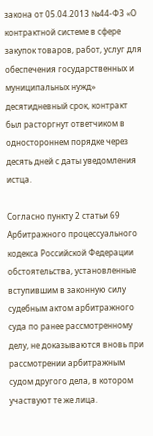закона от 05.04.2013 №44-ФЗ «О контрактной системе в сфере закупок товаров, работ, услуг для обеспечения государственных и муниципальных нужд» десятидневный срок, контракт был расторгнут ответчиком в одностороннем порядке через десять дней с даты уведомления истца.

Согласно пункту 2 статьи 69 Арбитражного процессуального кодекса Российской Федерации обстоятельства, установленные вступившим в законную силу судебным актом арбитражного суда по ранее рассмотренному делу, не доказываются вновь при рассмотрении арбитражным судом другого дела, в котором участвуют те же лица.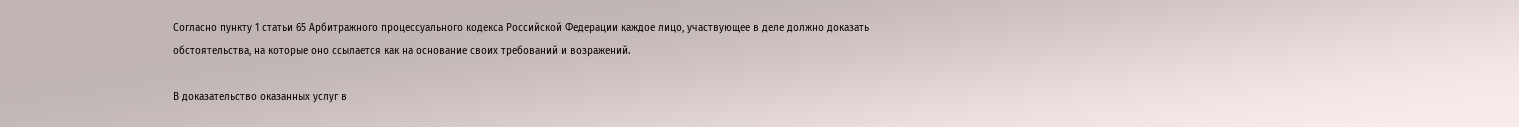Согласно пункту 1 статьи 65 Арбитражного процессуального кодекса Российской Федерации каждое лицо, участвующее в деле должно доказать обстоятельства, на которые оно ссылается как на основание своих требований и возражений.

В доказательство оказанных услуг в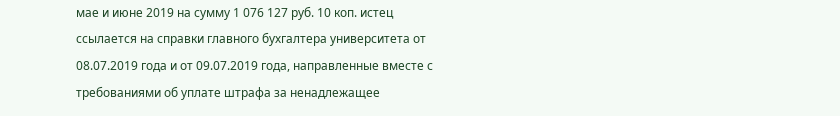мае и июне 2019 на сумму 1 076 127 руб. 10 коп. истец ссылается на справки главного бухгалтера университета от 08.07.2019 года и от 09.07.2019 года, направленные вместе с требованиями об уплате штрафа за ненадлежащее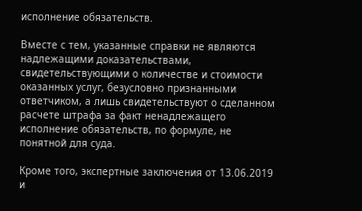исполнение обязательств.

Вместе с тем, указанные справки не являются надлежащими доказательствами, свидетельствующими о количестве и стоимости оказанных услуг, безусловно признанными ответчиком, а лишь свидетельствуют о сделанном расчете штрафа за факт ненадлежащего исполнение обязательств, по формуле, не понятной для суда.

Кроме того, экспертные заключения от 13.06.2019 и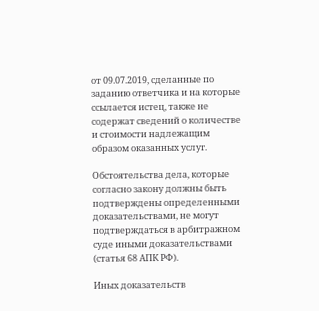от 09.07.2019, сделанные по заданию ответчика и на которые ссылается истец, также не содержат сведений о количестве и стоимости надлежащим образом оказанных услуг.

Обстоятельства дела, которые согласно закону должны быть подтверждены определенными доказательствами, не могут подтверждаться в арбитражном суде иными доказательствами (статья 68 АПК РФ).

Иных доказательств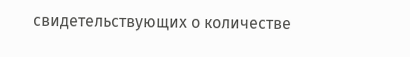свидетельствующих о количестве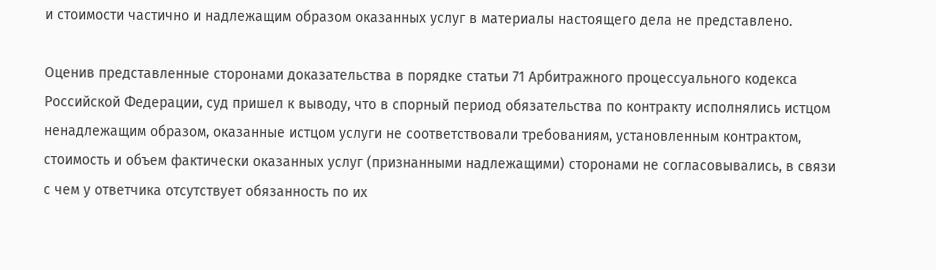и стоимости частично и надлежащим образом оказанных услуг в материалы настоящего дела не представлено.

Оценив представленные сторонами доказательства в порядке статьи 71 Арбитражного процессуального кодекса Российской Федерации, суд пришел к выводу, что в спорный период обязательства по контракту исполнялись истцом ненадлежащим образом, оказанные истцом услуги не соответствовали требованиям, установленным контрактом, стоимость и объем фактически оказанных услуг (признанными надлежащими) сторонами не согласовывались, в связи с чем у ответчика отсутствует обязанность по их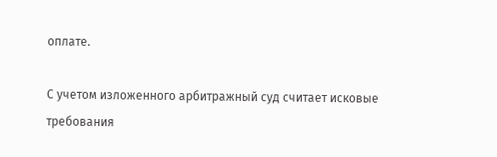оплате.

С учетом изложенного арбитражный суд считает исковые требования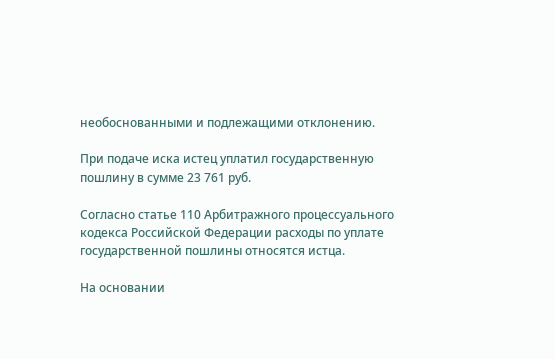необоснованными и подлежащими отклонению.

При подаче иска истец уплатил государственную пошлину в сумме 23 761 руб.

Согласно статье 110 Арбитражного процессуального кодекса Российской Федерации расходы по уплате государственной пошлины относятся истца.

На основании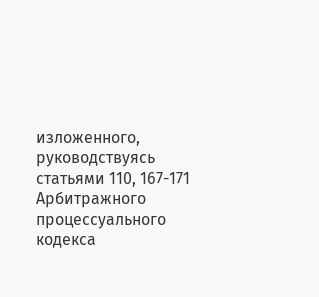изложенного, руководствуясь статьями 110, 167-171 Арбитражного процессуального кодекса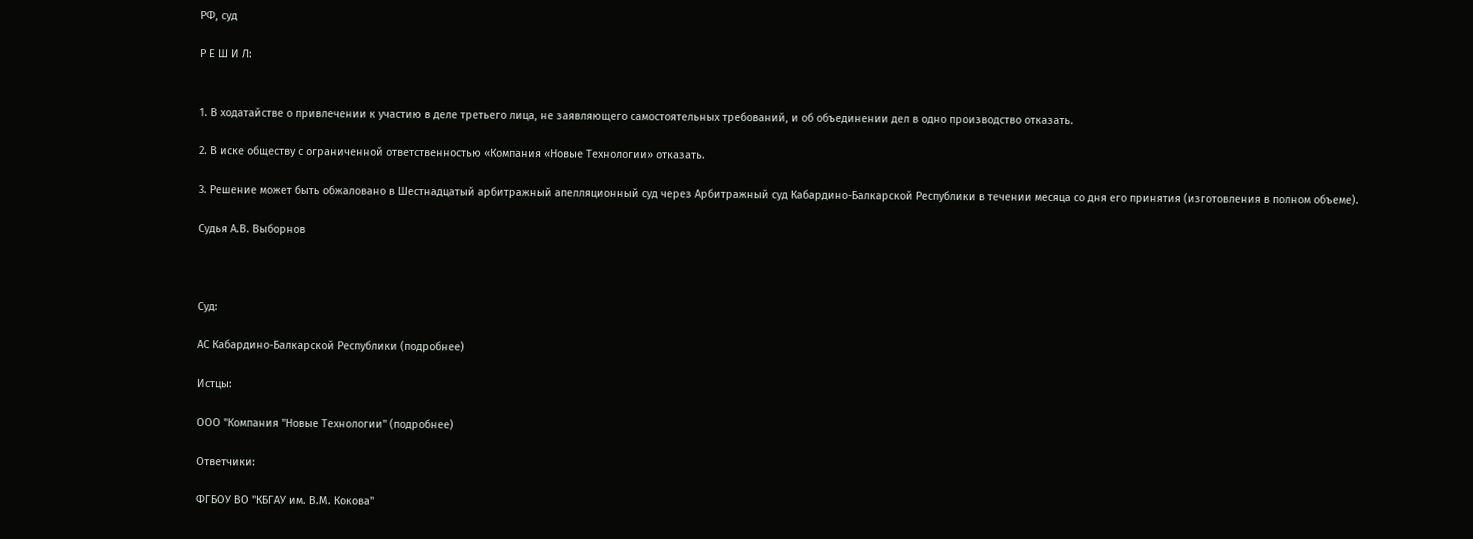РФ, суд

Р Е Ш И Л:


1. В ходатайстве о привлечении к участию в деле третьего лица, не заявляющего самостоятельных требований, и об объединении дел в одно производство отказать.

2. В иске обществу с ограниченной ответственностью «Компания «Новые Технологии» отказать.

3. Решение может быть обжаловано в Шестнадцатый арбитражный апелляционный суд через Арбитражный суд Кабардино-Балкарской Республики в течении месяца со дня его принятия (изготовления в полном объеме).

Судья А.В. Выборнов



Суд:

АС Кабардино-Балкарской Республики (подробнее)

Истцы:

ООО "Компания "Новые Технологии" (подробнее)

Ответчики:

ФГБОУ ВО "КБГАУ им. В.М. Кокова"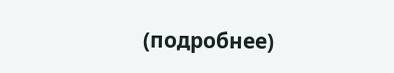(подробнее)